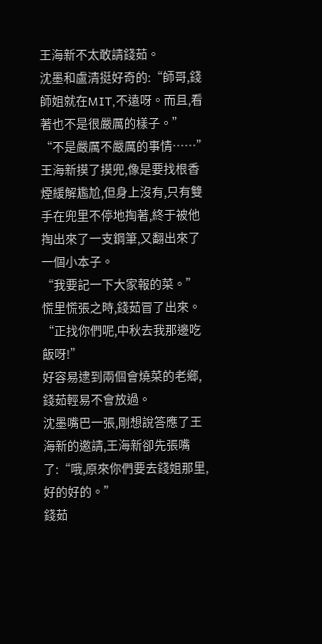王海新不太敢請錢茹。
沈墨和盧清挺好奇的:“師哥,錢師姐就在MIT,不遠呀。而且,看著也不是很嚴厲的樣子。”
“不是嚴厲不嚴厲的事情……”王海新摸了摸兜,像是要找根香煙緩解尷尬,但身上沒有,只有雙手在兜里不停地掏著,終于被他掏出來了一支鋼筆,又翻出來了一個小本子。
“我要記一下大家報的菜。”
慌里慌張之時,錢茹冒了出來。
“正找你們呢,中秋去我那邊吃飯呀!”
好容易逮到兩個會燒菜的老鄉,錢茹輕易不會放過。
沈墨嘴巴一張,剛想說答應了王海新的邀請,王海新卻先張嘴了:“哦,原來你們要去錢姐那里,好的好的。”
錢茹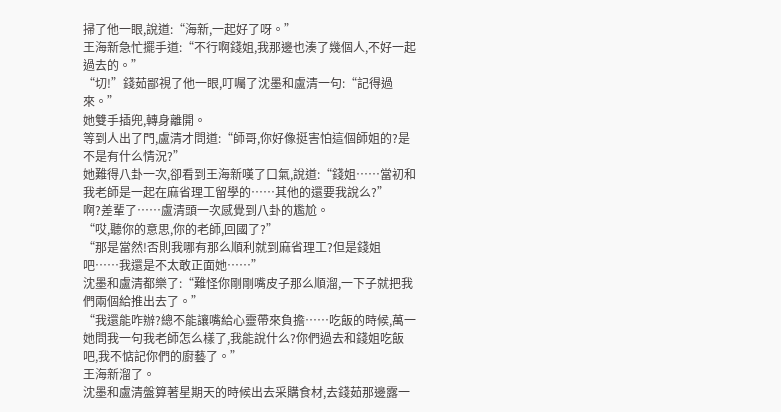掃了他一眼,說道:“海新,一起好了呀。”
王海新急忙擺手道:“不行啊錢姐,我那邊也湊了幾個人,不好一起過去的。”
“切!”錢茹鄙視了他一眼,叮囑了沈墨和盧清一句:“記得過來。”
她雙手插兜,轉身離開。
等到人出了門,盧清才問道:“師哥,你好像挺害怕這個師姐的?是不是有什么情況?”
她難得八卦一次,卻看到王海新嘆了口氣,說道:“錢姐……當初和我老師是一起在麻省理工留學的……其他的還要我說么?”
啊?差輩了……盧清頭一次感覺到八卦的尷尬。
“哎,聽你的意思,你的老師,回國了?”
“那是當然!否則我哪有那么順利就到麻省理工?但是錢姐吧……我還是不太敢正面她……”
沈墨和盧清都樂了:“難怪你剛剛嘴皮子那么順溜,一下子就把我們兩個給推出去了。”
“我還能咋辦?總不能讓嘴給心靈帶來負擔……吃飯的時候,萬一她問我一句我老師怎么樣了,我能說什么?你們過去和錢姐吃飯吧,我不惦記你們的廚藝了。”
王海新溜了。
沈墨和盧清盤算著星期天的時候出去采購食材,去錢茹那邊露一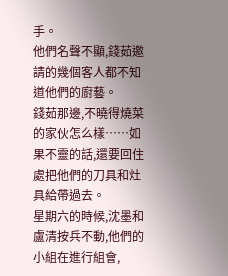手。
他們名聲不顯,錢茹邀請的幾個客人都不知道他們的廚藝。
錢茹那邊,不曉得燒菜的家伙怎么樣……如果不靈的話,還要回住處把他們的刀具和灶具給帶過去。
星期六的時候,沈墨和盧清按兵不動,他們的小組在進行組會,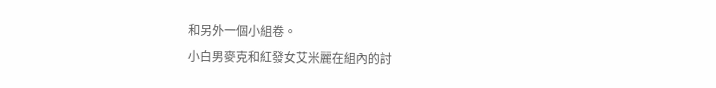和另外一個小組卷。
小白男麥克和紅發女艾米麗在組內的討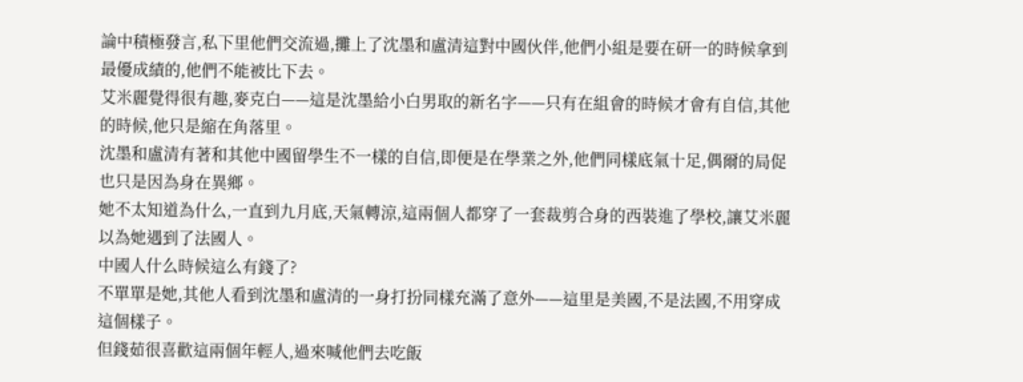論中積極發言,私下里他們交流過,攤上了沈墨和盧清這對中國伙伴,他們小組是要在研一的時候拿到最優成績的,他們不能被比下去。
艾米麗覺得很有趣,麥克白——這是沈墨給小白男取的新名字——只有在組會的時候才會有自信,其他的時候,他只是縮在角落里。
沈墨和盧清有著和其他中國留學生不一樣的自信,即便是在學業之外,他們同樣底氣十足,偶爾的局促也只是因為身在異鄉。
她不太知道為什么,一直到九月底,天氣轉涼,這兩個人都穿了一套裁剪合身的西裝進了學校,讓艾米麗以為她遇到了法國人。
中國人什么時候這么有錢了?
不單單是她,其他人看到沈墨和盧清的一身打扮同樣充滿了意外——這里是美國,不是法國,不用穿成這個樣子。
但錢茹很喜歡這兩個年輕人,過來喊他們去吃飯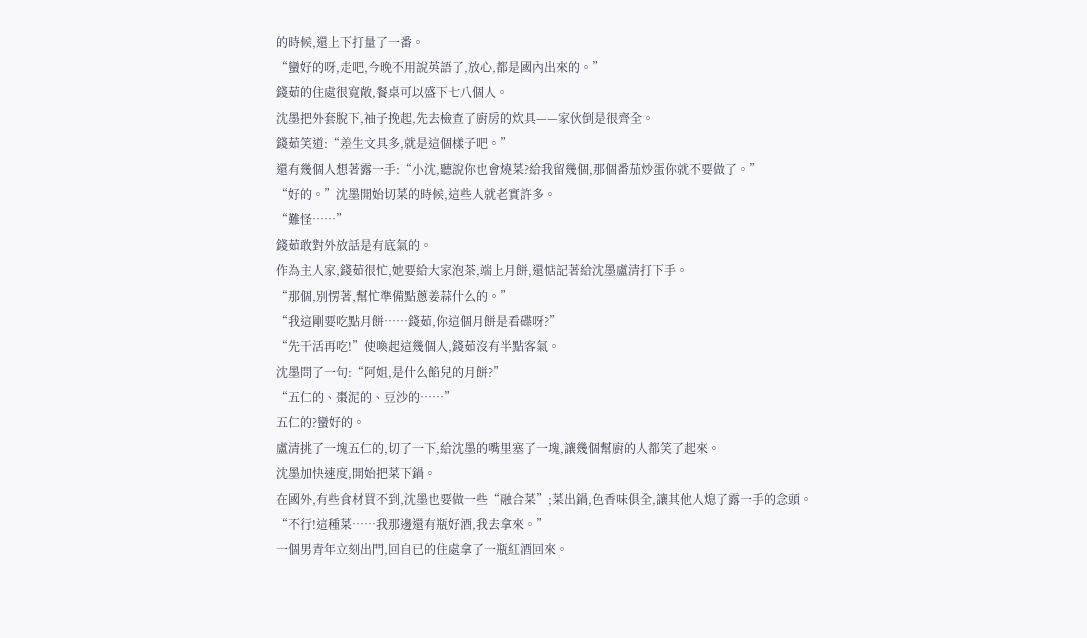的時候,還上下打量了一番。
“蠻好的呀,走吧,今晚不用說英語了,放心,都是國內出來的。”
錢茹的住處很寬敞,餐桌可以盛下七八個人。
沈墨把外套脫下,袖子挽起,先去檢查了廚房的炊具——家伙倒是很齊全。
錢茹笑道:“差生文具多,就是這個樣子吧。”
還有幾個人想著露一手:“小沈,聽說你也會燒菜?給我留幾個,那個番茄炒蛋你就不要做了。”
“好的。”沈墨開始切菜的時候,這些人就老實許多。
“難怪……”
錢茹敢對外放話是有底氣的。
作為主人家,錢茹很忙,她要給大家泡茶,端上月餅,還惦記著給沈墨盧清打下手。
“那個,別愣著,幫忙準備點蔥姜蒜什么的。”
“我這剛要吃點月餅……錢茹,你這個月餅是看碟呀?”
“先干活再吃!”使喚起這幾個人,錢茹沒有半點客氣。
沈墨問了一句:“阿姐,是什么餡兒的月餅?”
“五仁的、棗泥的、豆沙的……”
五仁的?蠻好的。
盧清挑了一塊五仁的,切了一下,給沈墨的嘴里塞了一塊,讓幾個幫廚的人都笑了起來。
沈墨加快速度,開始把菜下鍋。
在國外,有些食材買不到,沈墨也要做一些“融合菜”;菜出鍋,色香味俱全,讓其他人熄了露一手的念頭。
“不行!這種菜……我那邊還有瓶好酒,我去拿來。”
一個男青年立刻出門,回自已的住處拿了一瓶紅酒回來。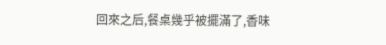回來之后,餐桌幾乎被擺滿了,香味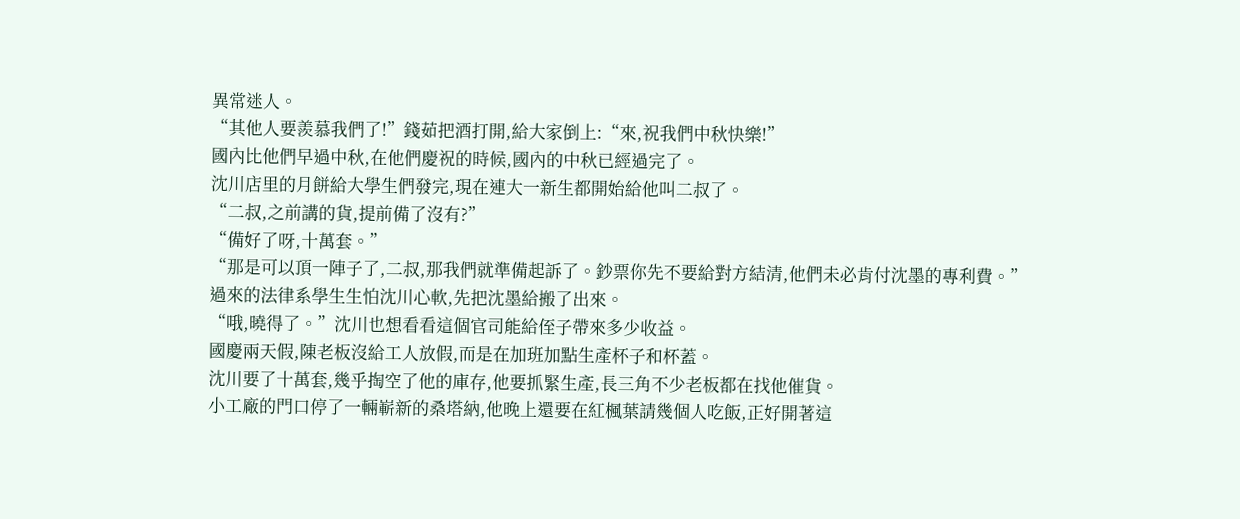異常迷人。
“其他人要羨慕我們了!”錢茹把酒打開,給大家倒上:“來,祝我們中秋快樂!”
國內比他們早過中秋,在他們慶祝的時候,國內的中秋已經過完了。
沈川店里的月餅給大學生們發完,現在連大一新生都開始給他叫二叔了。
“二叔,之前講的貨,提前備了沒有?”
“備好了呀,十萬套。”
“那是可以頂一陣子了,二叔,那我們就準備起訴了。鈔票你先不要給對方結清,他們未必肯付沈墨的專利費。”
過來的法律系學生生怕沈川心軟,先把沈墨給搬了出來。
“哦,曉得了。”沈川也想看看這個官司能給侄子帶來多少收益。
國慶兩天假,陳老板沒給工人放假,而是在加班加點生產杯子和杯蓋。
沈川要了十萬套,幾乎掏空了他的庫存,他要抓緊生產,長三角不少老板都在找他催貨。
小工廠的門口停了一輛嶄新的桑塔納,他晚上還要在紅楓葉請幾個人吃飯,正好開著這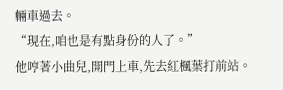輛車過去。
“現在,咱也是有點身份的人了。”
他哼著小曲兒,開門上車,先去紅楓葉打前站。